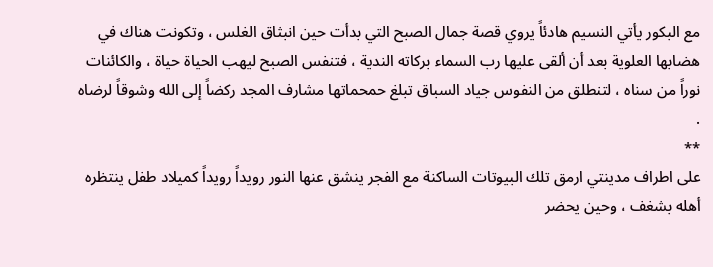مع البكور يأتي النسيم هادئاً يروي قصة جمال الصبح التي بدأت حين انبثاق الغلس ، وتكونت هناك في هضابها العلوية بعد أن ألقى عليها رب السماء بركاته الندية ، فتنفس الصبح ليهب الحياة حياة ، والكائنات نوراً من سناه ، لتنطلق من النفوس جياد السباق تبلغ حمحماتها مشارف المجد ركضاً إلى الله وشوقاً لرضاه .
**
على اطراف مدينتي ارمق تلك البيوتات الساكنة مع الفجر ينشق عنها النور رويداً رويداً كميلاد طفل ينتظره أهله بشغف ، وحين يحضر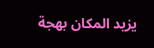يزيد المكان بهجة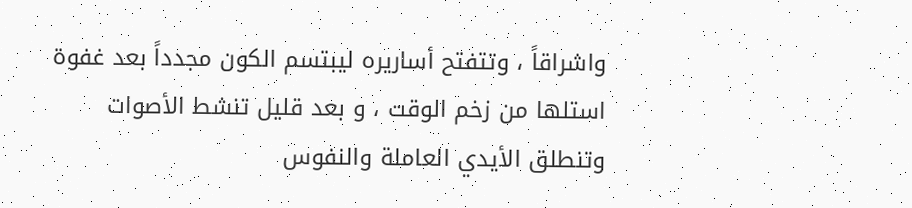واشراقاً ، وتتفتح أساريره ليبتسم الكون مجدداً بعد غفوة استلها من زخم الوقت ، و بعد قليل تنشط الأصوات وتنطلق الأيدي العاملة والنفوس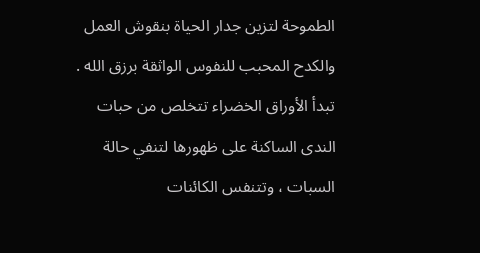الطموحة لتزين جدار الحياة بنقوش العمل والكدح المحبب للنفوس الواثقة برزق الله .
تبدأ الأوراق الخضراء تتخلص من حبات الندى الساكنة على ظهورها لتنفي حالة السبات ، وتتنفس الكائنات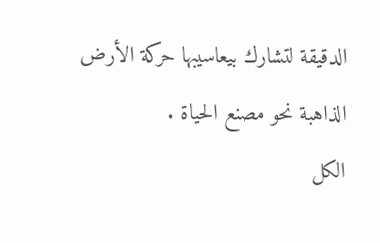الدقيقة لتشارك بيعاسيبها حركة الأرض الذاهبة نحو مصنع الحياة .
الكل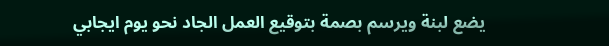يضع لبنة ويرسم بصمة بتوقيع العمل الجاد نحو يوم ايجابي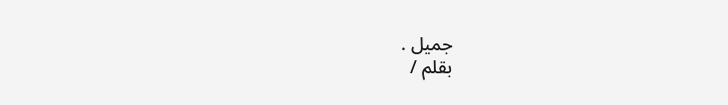جميل .
بقلم /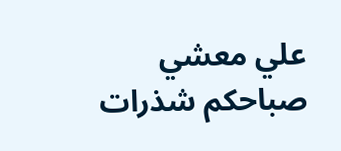علي معشي
صباحكم شذرات